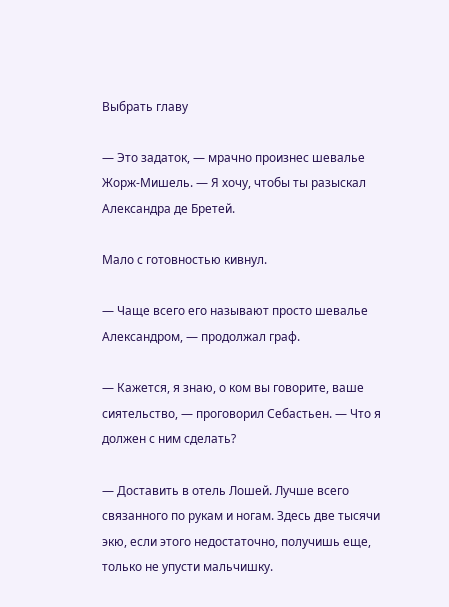Выбрать главу

— Это задаток, — мрачно произнес шевалье Жорж-Мишель. — Я хочу, чтобы ты разыскал Александра де Бретей.

Мало с готовностью кивнул.

— Чаще всего его называют просто шевалье Александром, — продолжал граф.

— Кажется, я знаю, о ком вы говорите, ваше сиятельство, — проговорил Себастьен. — Что я должен с ним сделать?

— Доставить в отель Лошей. Лучше всего связанного по рукам и ногам. Здесь две тысячи экю, если этого недостаточно, получишь еще, только не упусти мальчишку.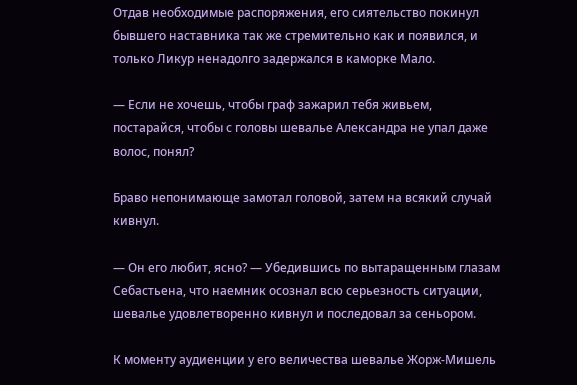Отдав необходимые распоряжения, его сиятельство покинул бывшего наставника так же стремительно как и появился, и только Ликур ненадолго задержался в каморке Мало.

— Если не хочешь, чтобы граф зажарил тебя живьем, постарайся, чтобы с головы шевалье Александра не упал даже волос, понял?

Браво непонимающе замотал головой, затем на всякий случай кивнул.

— Он его любит, ясно? — Убедившись по вытаращенным глазам Себастьена, что наемник осознал всю серьезность ситуации, шевалье удовлетворенно кивнул и последовал за сеньором.

К моменту аудиенции у его величества шевалье Жорж-Мишель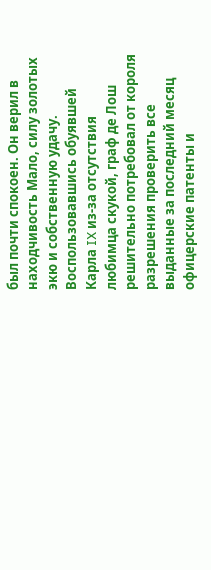был почти спокоен. Он верил в находчивость Мало, силу золотых экю и собственную удачу. Воспользовавшись обуявшей Карла IX из-за отсутствия любимца скукой, граф де Лош решительно потребовал от короля разрешения проверить все выданные за последний месяц офицерские патенты и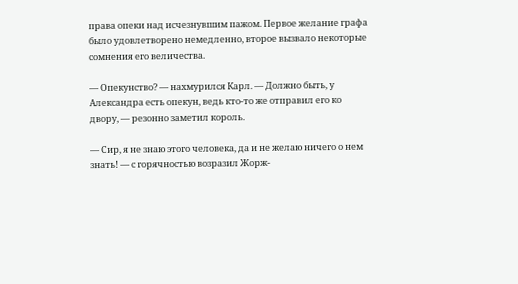права опеки над исчезнувшим пажом. Первое желание графа было удовлетворено немедленно, второе вызвало некоторые сомнения его величества.

— Опекунство? — нахмурился Карл. — Должно быть, у Александра есть опекун, ведь кто-то же отправил его ко двору, — резонно заметил король.

— Сир, я не знаю этого человека, да и не желаю ничего о нем знать! — с горячностью возразил Жорж-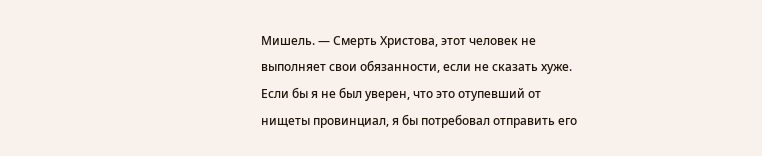Мишель. — Смерть Христова, этот человек не выполняет свои обязанности, если не сказать хуже. Если бы я не был уверен, что это отупевший от нищеты провинциал, я бы потребовал отправить его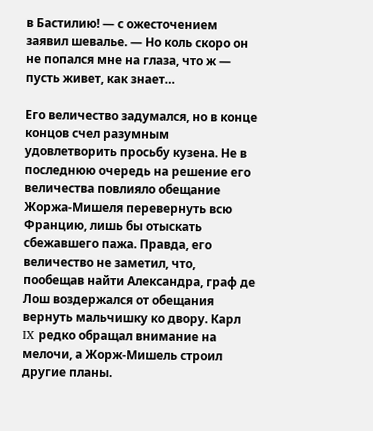в Бастилию! — с ожесточением заявил шевалье. — Но коль скоро он не попался мне на глаза, что ж — пусть живет, как знает…

Его величество задумался, но в конце концов счел разумным удовлетворить просьбу кузена. Не в последнюю очередь на решение его величества повлияло обещание Жоржа-Мишеля перевернуть всю Францию, лишь бы отыскать сбежавшего пажа. Правда, его величество не заметил, что, пообещав найти Александра, граф де Лош воздержался от обещания вернуть мальчишку ко двору. Карл IX редко обращал внимание на мелочи, а Жорж-Мишель строил другие планы.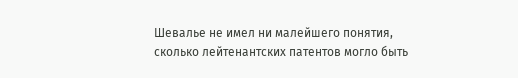Шевалье не имел ни малейшего понятия, сколько лейтенантских патентов могло быть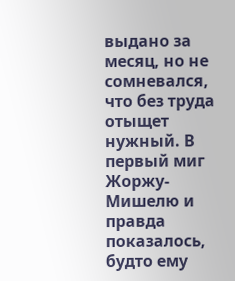выдано за месяц, но не сомневался, что без труда отыщет нужный. В первый миг Жоржу-Мишелю и правда показалось, будто ему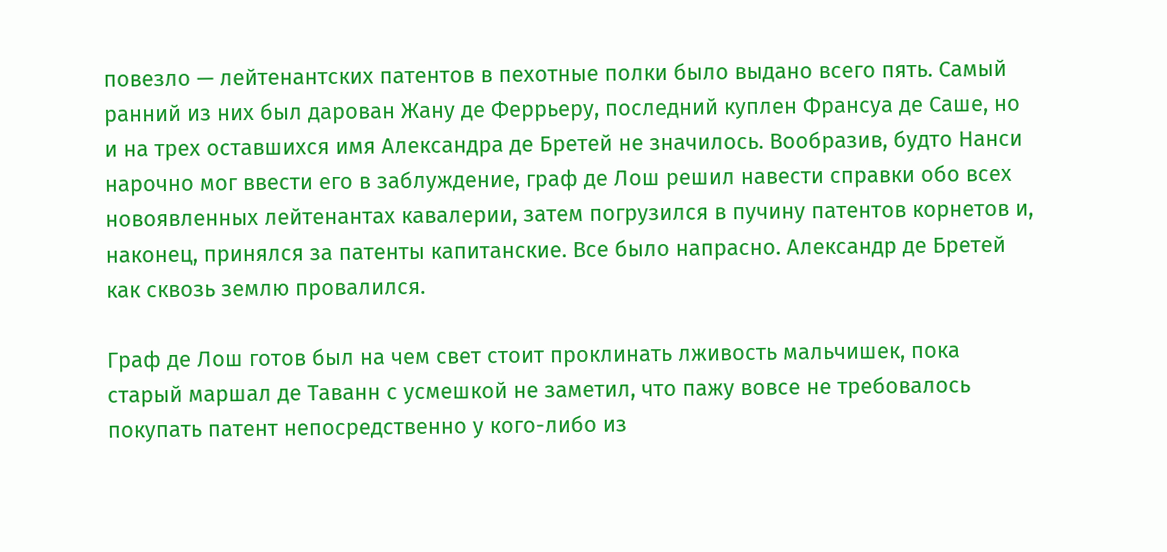повезло — лейтенантских патентов в пехотные полки было выдано всего пять. Самый ранний из них был дарован Жану де Феррьеру, последний куплен Франсуа де Саше, но и на трех оставшихся имя Александра де Бретей не значилось. Вообразив, будто Нанси нарочно мог ввести его в заблуждение, граф де Лош решил навести справки обо всех новоявленных лейтенантах кавалерии, затем погрузился в пучину патентов корнетов и, наконец, принялся за патенты капитанские. Все было напрасно. Александр де Бретей как сквозь землю провалился.

Граф де Лош готов был на чем свет стоит проклинать лживость мальчишек, пока старый маршал де Таванн с усмешкой не заметил, что пажу вовсе не требовалось покупать патент непосредственно у кого-либо из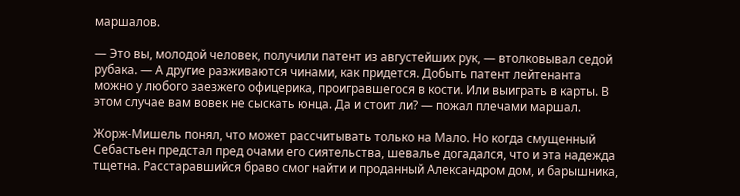маршалов.

— Это вы, молодой человек, получили патент из августейших рук, — втолковывал седой рубака. — А другие разживаются чинами, как придется. Добыть патент лейтенанта можно у любого заезжего офицерика, проигравшегося в кости. Или выиграть в карты. В этом случае вам вовек не сыскать юнца. Да и стоит ли? — пожал плечами маршал.

Жорж-Мишель понял, что может рассчитывать только на Мало. Но когда смущенный Себастьен предстал пред очами его сиятельства, шевалье догадался, что и эта надежда тщетна. Расстаравшийся браво смог найти и проданный Александром дом, и барышника,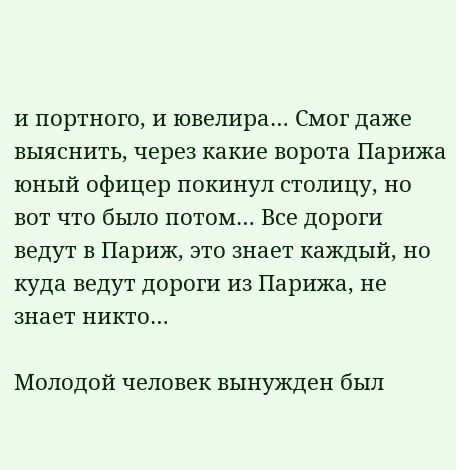и портного, и ювелира… Смог даже выяснить, через какие ворота Парижа юный офицер покинул столицу, но вот что было потом… Все дороги ведут в Париж, это знает каждый, но куда ведут дороги из Парижа, не знает никто…

Молодой человек вынужден был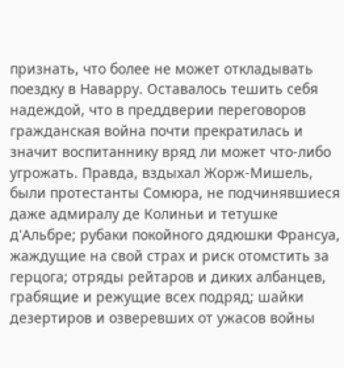признать, что более не может откладывать поездку в Наварру. Оставалось тешить себя надеждой, что в преддверии переговоров гражданская война почти прекратилась и значит воспитаннику вряд ли может что-либо угрожать. Правда, вздыхал Жорж-Мишель, были протестанты Сомюра, не подчинявшиеся даже адмиралу де Колиньи и тетушке д'Альбре; рубаки покойного дядюшки Франсуа, жаждущие на свой страх и риск отомстить за герцога; отряды рейтаров и диких албанцев, грабящие и режущие всех подряд; шайки дезертиров и озверевших от ужасов войны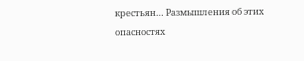крестьян… Размышления об этих опасностях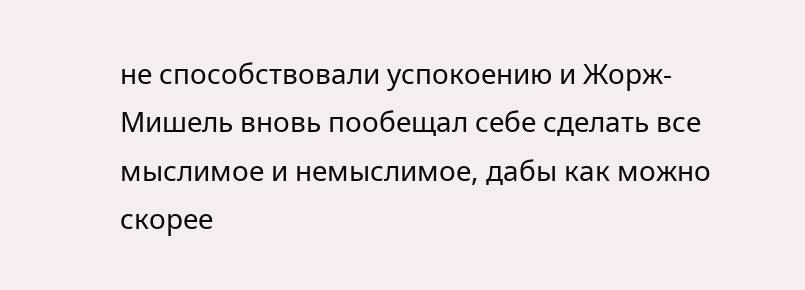не способствовали успокоению и Жорж-Мишель вновь пообещал себе сделать все мыслимое и немыслимое, дабы как можно скорее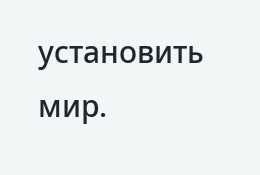установить мир.